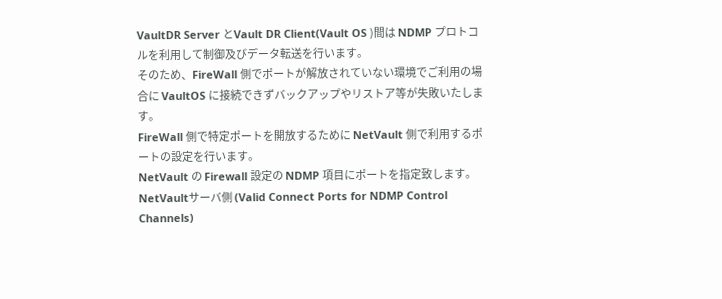VaultDR Server とVault DR Client(Vault OS )間は NDMP プロトコルを利用して制御及びデータ転送を行います。
そのため、FireWall 側でポートが解放されていない環境でご利用の場合に VaultOS に接続できずバックアップやリストア等が失敗いたします。
FireWall 側で特定ポートを開放するために NetVault 側で利用するポートの設定を行います。
NetVault の Firewall 設定の NDMP 項目にポートを指定致します。
NetVaultサーバ側 (Valid Connect Ports for NDMP Control Channels)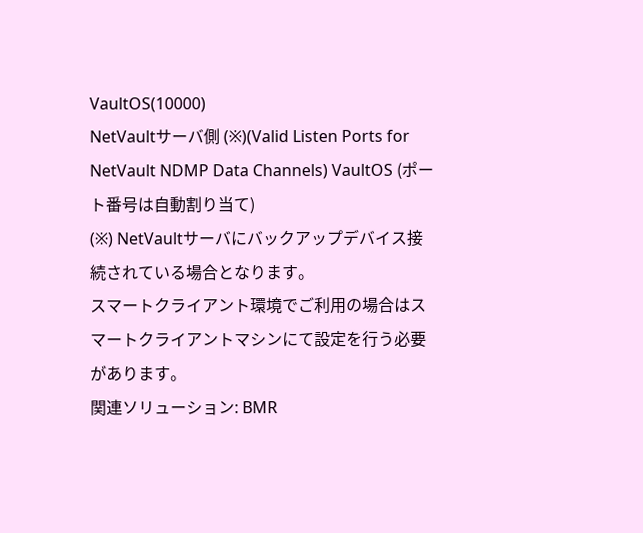VaultOS(10000)
NetVaultサーバ側 (※)(Valid Listen Ports for NetVault NDMP Data Channels) VaultOS (ポート番号は自動割り当て)
(※) NetVaultサーバにバックアップデバイス接続されている場合となります。
スマートクライアント環境でご利用の場合はスマートクライアントマシンにて設定を行う必要があります。
関連ソリューション: BMR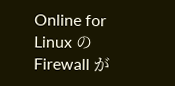Online for Linux の Firewall が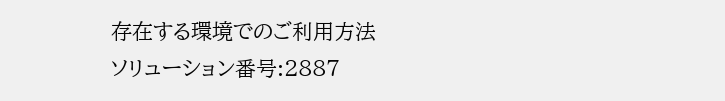存在する環境でのご利用方法
ソリューション番号:2887